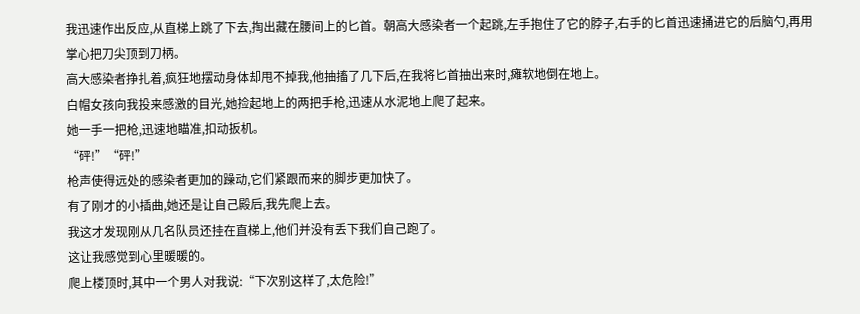我迅速作出反应,从直梯上跳了下去,掏出藏在腰间上的匕首。朝高大感染者一个起跳,左手抱住了它的脖子,右手的匕首迅速捅进它的后脑勺,再用掌心把刀尖顶到刀柄。
高大感染者挣扎着,疯狂地摆动身体却甩不掉我,他抽搐了几下后,在我将匕首抽出来时,瘫软地倒在地上。
白帽女孩向我投来感激的目光,她捡起地上的两把手枪,迅速从水泥地上爬了起来。
她一手一把枪,迅速地瞄准,扣动扳机。
“砰!”“砰!”
枪声使得远处的感染者更加的躁动,它们紧跟而来的脚步更加快了。
有了刚才的小插曲,她还是让自己殿后,我先爬上去。
我这才发现刚从几名队员还挂在直梯上,他们并没有丢下我们自己跑了。
这让我感觉到心里暖暖的。
爬上楼顶时,其中一个男人对我说:“下次别这样了,太危险!”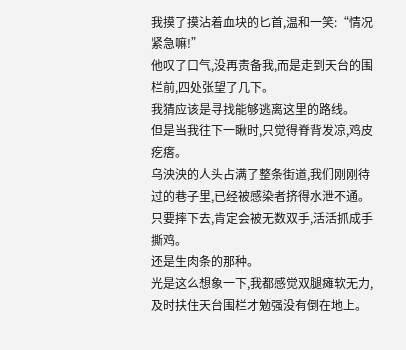我摸了摸沾着血块的匕首,温和一笑:“情况紧急嘛!”
他叹了口气,没再责备我,而是走到天台的围栏前,四处张望了几下。
我猜应该是寻找能够逃离这里的路线。
但是当我往下一瞅时,只觉得脊背发凉,鸡皮疙瘩。
乌泱泱的人头占满了整条街道,我们刚刚待过的巷子里,已经被感染者挤得水泄不通。
只要摔下去,肯定会被无数双手,活活抓成手撕鸡。
还是生肉条的那种。
光是这么想象一下,我都感觉双腿瘫软无力,及时扶住天台围栏才勉强没有倒在地上。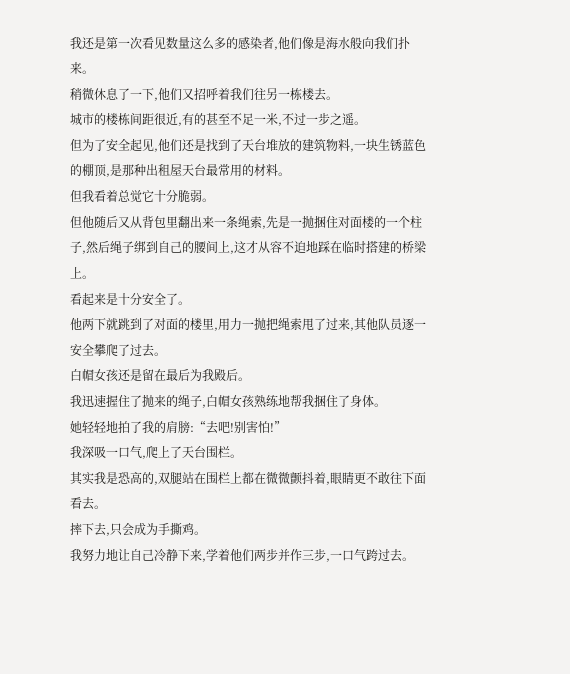我还是第一次看见数量这么多的感染者,他们像是海水般向我们扑来。
稍微休息了一下,他们又招呼着我们往另一栋楼去。
城市的楼栋间距很近,有的甚至不足一米,不过一步之遥。
但为了安全起见,他们还是找到了天台堆放的建筑物料,一块生锈蓝色的棚顶,是那种出租屋天台最常用的材料。
但我看着总觉它十分脆弱。
但他随后又从背包里翻出来一条绳索,先是一抛捆住对面楼的一个柱子,然后绳子绑到自己的腰间上,这才从容不迫地踩在临时搭建的桥梁上。
看起来是十分安全了。
他两下就跳到了对面的楼里,用力一抛把绳索甩了过来,其他队员逐一安全攀爬了过去。
白帽女孩还是留在最后为我殿后。
我迅速握住了抛来的绳子,白帽女孩熟练地帮我捆住了身体。
她轻轻地拍了我的肩膀:“去吧!别害怕!”
我深吸一口气,爬上了天台围栏。
其实我是恐高的,双腿站在围栏上都在微微颤抖着,眼睛更不敢往下面看去。
摔下去,只会成为手撕鸡。
我努力地让自己冷静下来,学着他们两步并作三步,一口气跨过去。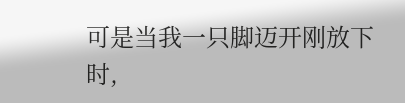可是当我一只脚迈开刚放下时,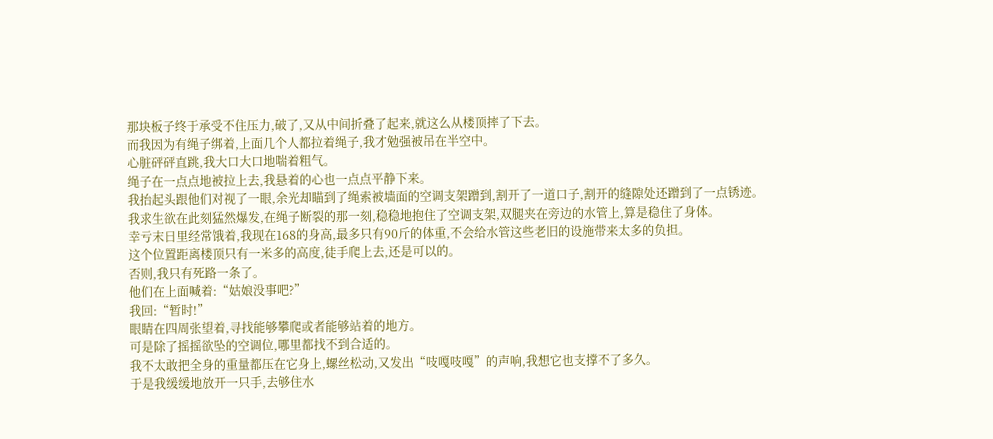那块板子终于承受不住压力,破了,又从中间折叠了起来,就这么从楼顶摔了下去。
而我因为有绳子绑着,上面几个人都拉着绳子,我才勉强被吊在半空中。
心脏砰砰直跳,我大口大口地喘着粗气。
绳子在一点点地被拉上去,我悬着的心也一点点平静下来。
我抬起头跟他们对视了一眼,余光却瞄到了绳索被墙面的空调支架蹭到,割开了一道口子,割开的缝隙处还蹭到了一点锈迹。
我求生欲在此刻猛然爆发,在绳子断裂的那一刻,稳稳地抱住了空调支架,双腿夹在旁边的水管上,算是稳住了身体。
幸亏末日里经常饿着,我现在168的身高,最多只有90斤的体重,不会给水管这些老旧的设施带来太多的负担。
这个位置距离楼顶只有一米多的高度,徒手爬上去,还是可以的。
否则,我只有死路一条了。
他们在上面喊着:“姑娘没事吧?”
我回:“暂时!”
眼睛在四周张望着,寻找能够攀爬或者能够站着的地方。
可是除了摇摇欲坠的空调位,哪里都找不到合适的。
我不太敢把全身的重量都压在它身上,螺丝松动,又发出“吱嘎吱嘎”的声响,我想它也支撑不了多久。
于是我缓缓地放开一只手,去够住水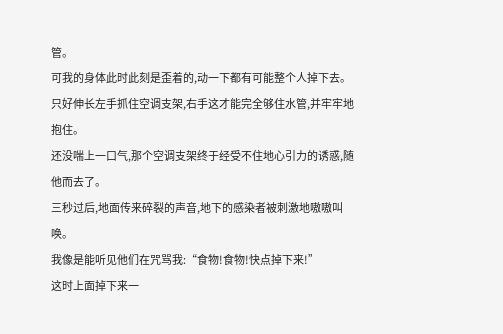管。
可我的身体此时此刻是歪着的,动一下都有可能整个人掉下去。
只好伸长左手抓住空调支架,右手这才能完全够住水管,并牢牢地抱住。
还没喘上一口气,那个空调支架终于经受不住地心引力的诱惑,随他而去了。
三秒过后,地面传来碎裂的声音,地下的感染者被刺激地嗷嗷叫唤。
我像是能听见他们在咒骂我:“食物!食物!快点掉下来!”
这时上面掉下来一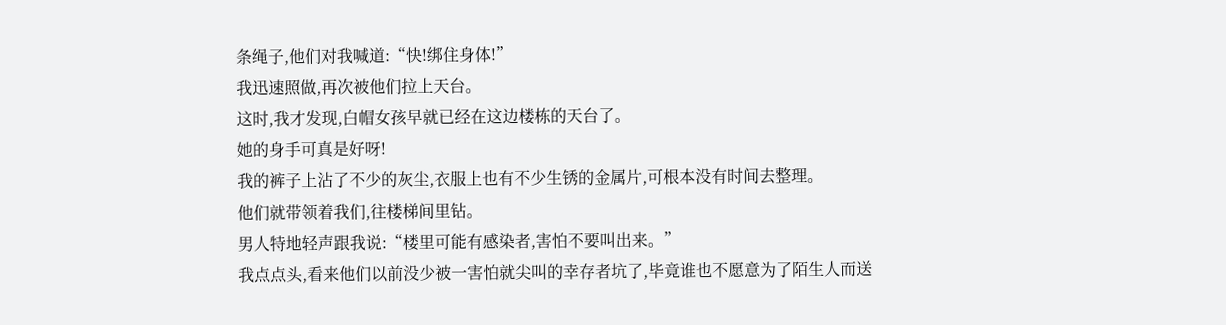条绳子,他们对我喊道:“快!绑住身体!”
我迅速照做,再次被他们拉上天台。
这时,我才发现,白帽女孩早就已经在这边楼栋的天台了。
她的身手可真是好呀!
我的裤子上沾了不少的灰尘,衣服上也有不少生锈的金属片,可根本没有时间去整理。
他们就带领着我们,往楼梯间里钻。
男人特地轻声跟我说:“楼里可能有感染者,害怕不要叫出来。”
我点点头,看来他们以前没少被一害怕就尖叫的幸存者坑了,毕竟谁也不愿意为了陌生人而送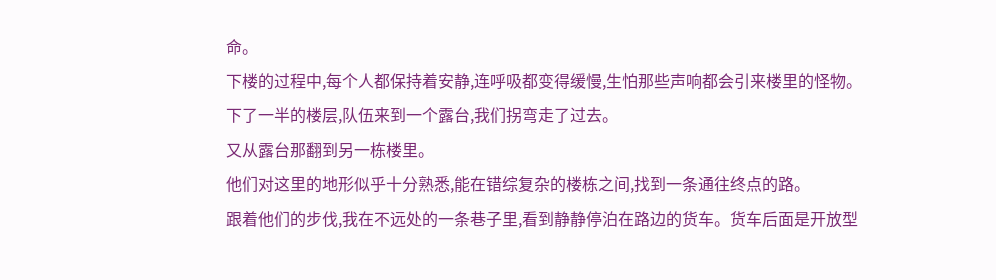命。
下楼的过程中,每个人都保持着安静,连呼吸都变得缓慢,生怕那些声响都会引来楼里的怪物。
下了一半的楼层,队伍来到一个露台,我们拐弯走了过去。
又从露台那翻到另一栋楼里。
他们对这里的地形似乎十分熟悉,能在错综复杂的楼栋之间,找到一条通往终点的路。
跟着他们的步伐,我在不远处的一条巷子里,看到静静停泊在路边的货车。货车后面是开放型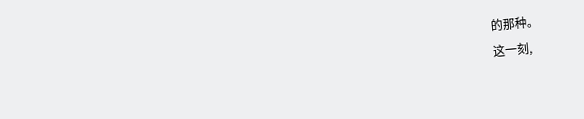的那种。
这一刻,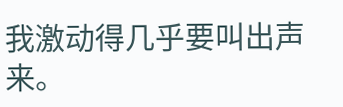我激动得几乎要叫出声来。